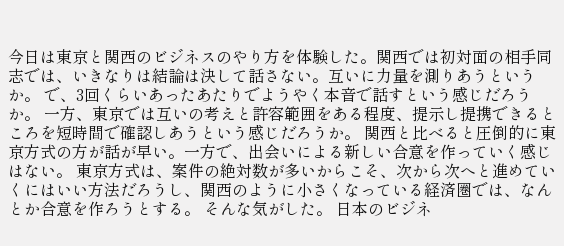今日は東京と関西のビジネスのやり方を体験した。関西では初対面の相手同志では、いきなりは結論は決して話さない。互いに力量を測りあうというか。 で、3回くらいあったあたりでようやく本音で話すという感じだろうか。 一方、東京では互いの考えと許容範囲をある程度、提示し提携できるところを短時間で確認しあうという感じだろうか。 関西と比べると圧倒的に東京方式の方が話が早い。一方で、出会いによる新しい合意を作っていく感じはない。 東京方式は、案件の絶対数が多いからこそ、次から次へと進めていくにはいい方法だろうし、関西のように小さくなっている経済圏では、なんとか合意を作ろうとする。 そんな気がした。 日本のビジネ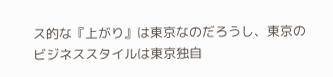ス的な『上がり』は東京なのだろうし、東京のビジネススタイルは東京独自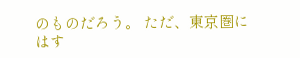のものだろう。 ただ、東京圏にはす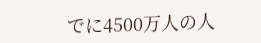でに4500万人の人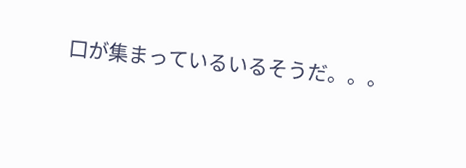口が集まっているいるそうだ。。。